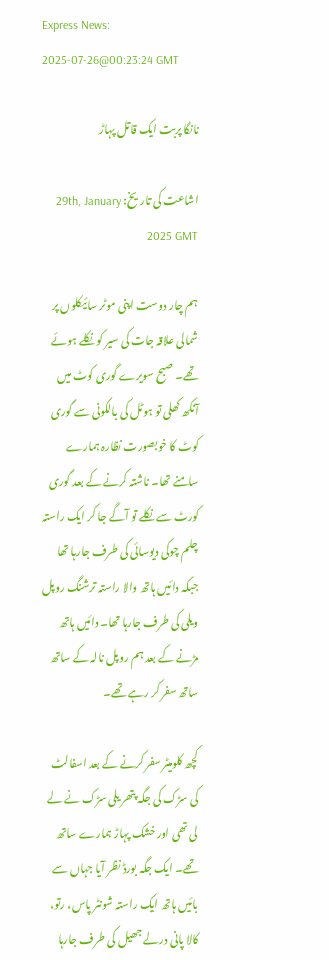Express News:
2025-07-26@00:23:24 GMT

نانگا پربت ایک قاتل پہاڑ

اشاعت کی تاریخ: 29th, January 2025 GMT

ہم چار دوست اپنی موٹر سائیکلوں پر شمالی علاقہ جات کی سیر کو نکلے ہوئے تھے۔ صبح سویرے گوری کوٹ میں آنکھ کھلی تو ہوٹل کی بالکونی سے گوری کوٹ کا خوبصورت نظارہ ہمارے سامنے تھا۔ ناشتہ کرنے کے بعد گوری کورٹ سے نکلے تو آگے جا کر ایک راستہ چلم چوکی دیوسائی کی طرف جارہا تھا جبکہ دائیں ہاتھ والا راستہ ترشنگ روپل ویلی کی طرف جارہا تھا۔ دائیں ہاتھ مڑنے کے بعد ہم روپل نالہ کے ساتھ ساتھ سفر کر رہے تھے۔

کچھ کلومیٹر سفر کرنے کے بعد اسفالٹ کی سڑک کی جگہ پتھر یلی سڑک نے لے لی تھی اور خشک پہاڑ ہمارے ساتھ تھے۔ ایک جگہ بورڈ نظر آیا جہاں سے بائیں ہاتھ ایک راستہ شونٹر پاس، رتو، کالا پانی درلے جھیل کی طرف جارہا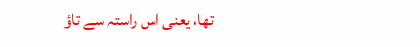تھا، یعنی اس راستہ سے تاؤ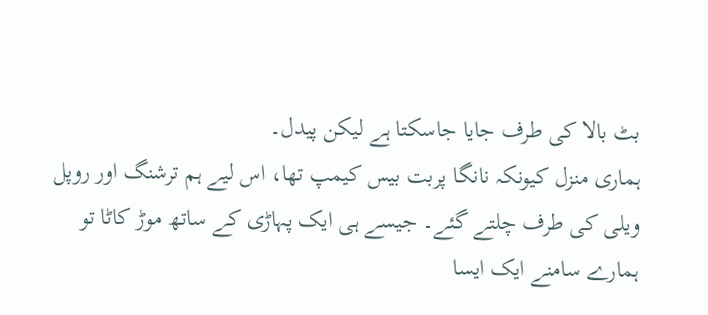بٹ بالا کی طرف جایا جاسکتا ہے لیکن پيدل۔
ہماری منزل کیونکہ نانگا پربت بیس کیمپ تھا، اس لیے ہم ترشنگ اور روپل ویلی کی طرف چلتے گئے۔ جیسے ہی ایک پہاڑی کے ساتھ موڑ کاٹا تو ہمارے سامنے ایک ایسا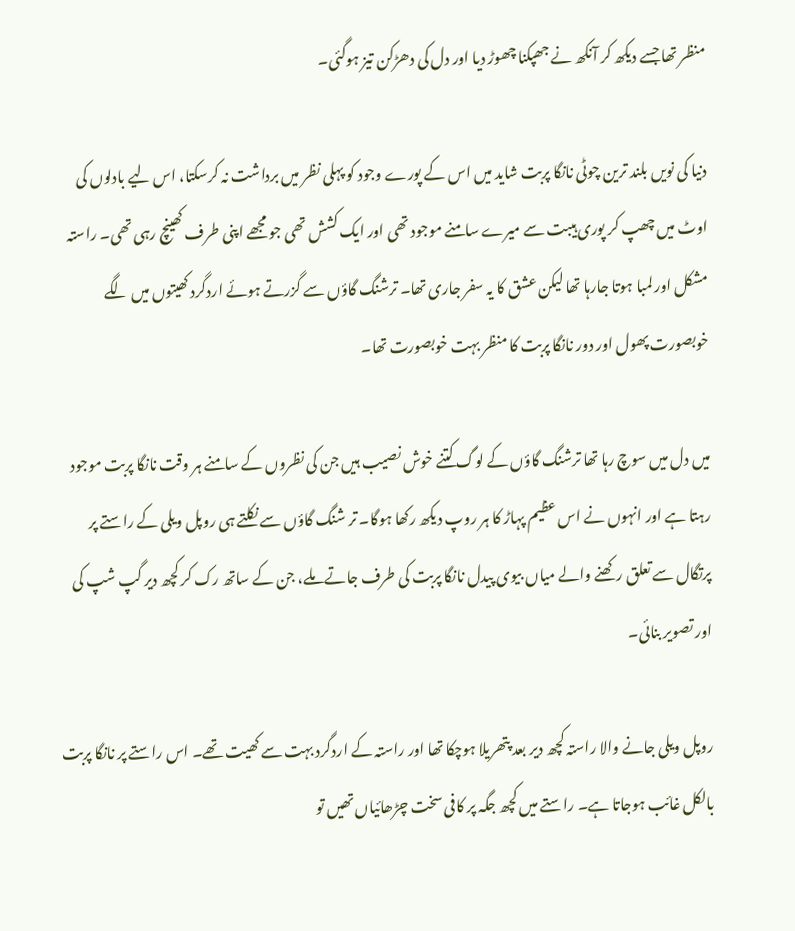منظر تھا جسے دیکھ کر آنکھ نے جھپکنا چھوڑ دیا اور دل کی دھڑکن تیز ہوگئی۔

دنیا کی نویں بلند ترين چوٹی نانگا پربت شاید میں اس کے پورے وجود کو پہلی نظر میں برداشت نہ کرسکتا، اس لیے بادلوں کی اوٹ میں چھپ کر پوری ہیبت سے میرے سامنے موجود تھی اور ایک کشش تھی جو مجھے اپنی طرف کھینچ رہی تھی۔ راستہ مشکل اور لمبا ہوتا جارہا تھا لیکن عشق کا یہ سفر جاری تھا۔ ترشنگ گاؤں سے گزرتے ہوئے اردگرد کھیتوں میں لگے خوبصورت پھول اور دور نانگا پربت کا منظر بہت خوبصورت تھا۔

میں دل میں سوچ رہا تھا ترشنگ گاؤں کے لوگ کتنے خوش نصیب ہیں جن کی نظروں کے سامنے ہر وقت نانگا پربت موجود رہتا ہے اور انہوں نے اس عظیم پہاڑ کا ہر روپ دیکھ رکھا ہوگا۔ تر شنگ گاؤں سے نکلتے ہی روپل ویلی کے راستے پر پرتگال سے تعلق رکھنے والے میاں بیوی پیدل نانگا پربت کی طرف جاتے ملے، جن کے ساتھ رک کر کچھ دیر گپ شپ کی اور تصویر بنائی۔

روپل ويلی جانے والا راستہ کچھ دیر بعد پتھریلا ہوچکا تھا اور راستہ کے اردگرد بہت سے کھیت تھے۔ اس راستے پر نانگا پربت بالکل غائب ہوجاتا ہے۔ راستے میں کچھ جگہ پر کافی سخت چڑھائیاں تھیں تو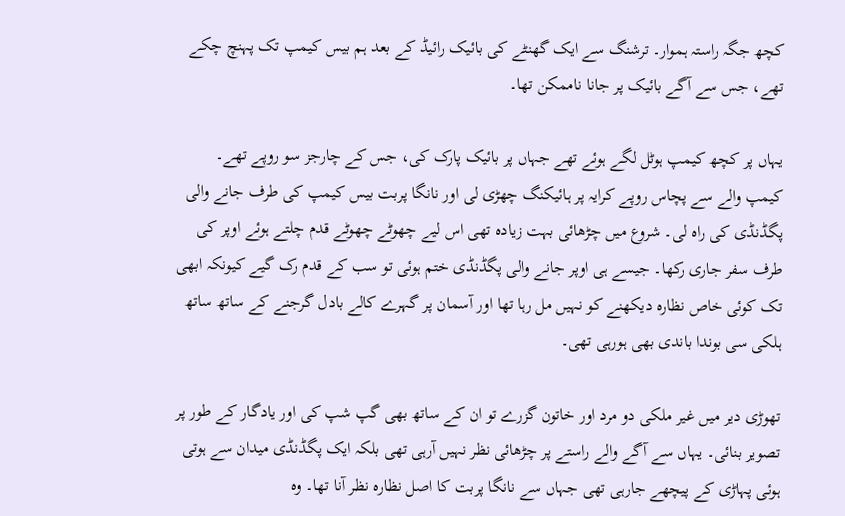کچھ جگہ راستہ ہموار۔ ترشنگ سے ایک گھنٹے کی بائیک رائیڈ کے بعد ہم بیس کیمپ تک پہنچ چکے تھے، جس سے آگے بائیک پر جانا ناممکن تھا۔

یہاں پر کچھ کیمپ ہوٹل لگے ہوئے تھے جہاں پر بائیک پارک کی، جس کے چارجز سو روپے تھے۔ کیمپ والے سے پچاس روپے کرایہ پر ہائیكنگ چھڑی لی اور نانگا پربت بیس کیمپ کی طرف جانے والی پگڈنڈی کی راہ لی۔ شروع میں چڑھائی بہت زیادہ تھی اس لیے چھوٹے چھوٹے قدم چلتے ہوئے اوپر کی طرف سفر جاری رکھا۔ جیسے ہی اوپر جانے والی پگڈنڈی ختم ہوئی تو سب کے قدم رک گیے کیونکہ ابھی تک کوئی خاص نظارہ دیکھنے کو نہیں مل رہا تھا اور آسمان پر گہرے کالے بادل گرجنے کے ساتھ ساتھ ہلكی سی بوندا باندی بھی ہورہی تھی۔

تھوڑی دیر میں غیر ملکی دو مرد اور خاتون گزرے تو ان کے ساتھ بھی گپ شپ کی اور یادگار کے طور پر تصویر بنائی۔ یہاں سے آگے والے راستے پر چڑھائی نظر نہیں آرہی تھی بلکہ ایک پگڈنڈی میدان سے ہوتی ہوئی پہاڑی کے پیچھے جارہی تھی جہاں سے نانگا پربت کا اصل نظارہ نظر آنا تھا۔ وہ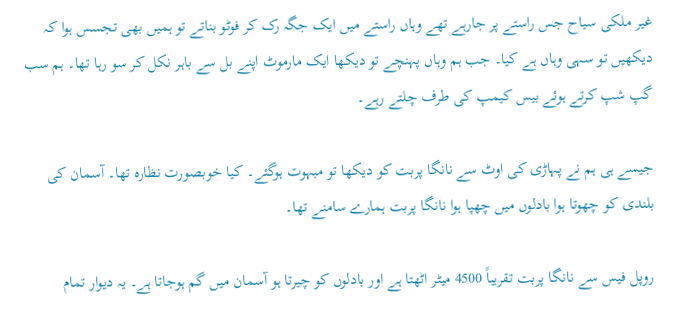غیر ملکی سیاح جس راستے پر جارہے تھے وہاں راستے میں ایک جگہ رک کر فوٹو بناتے تو ہمیں بھی تجسس ہوا کہ دیکھیں تو سہی وہاں ہے کیا۔ جب ہم وہاں پہنچے تو دیکھا ایک مارموٹ اپنے بل سے باہر نکل کر سو رہا تھا۔ ہم سب گپ شپ کرتے ہوئے بیس كيمپ کی طرف چلتے رہے۔

جیسے ہی ہم نے پہاڑی کی اوٹ سے نانگا پربت کو دیکھا تو مبہوت ہوگئے۔ کیا خوبصورت نظارہ تھا۔ آسمان کی بلندی کو چھوتا ہوا بادلوں میں چھپا ہوا نانگا پربت ہمارے سامنے تھا۔

روپل فیس سے نانگا پربت تقریباً 4500 میٹر اٹھتا ہے اور بادلوں کو چیرتا ہو آسمان میں گم ہوجاتا ہے۔ یہ دیوار تمام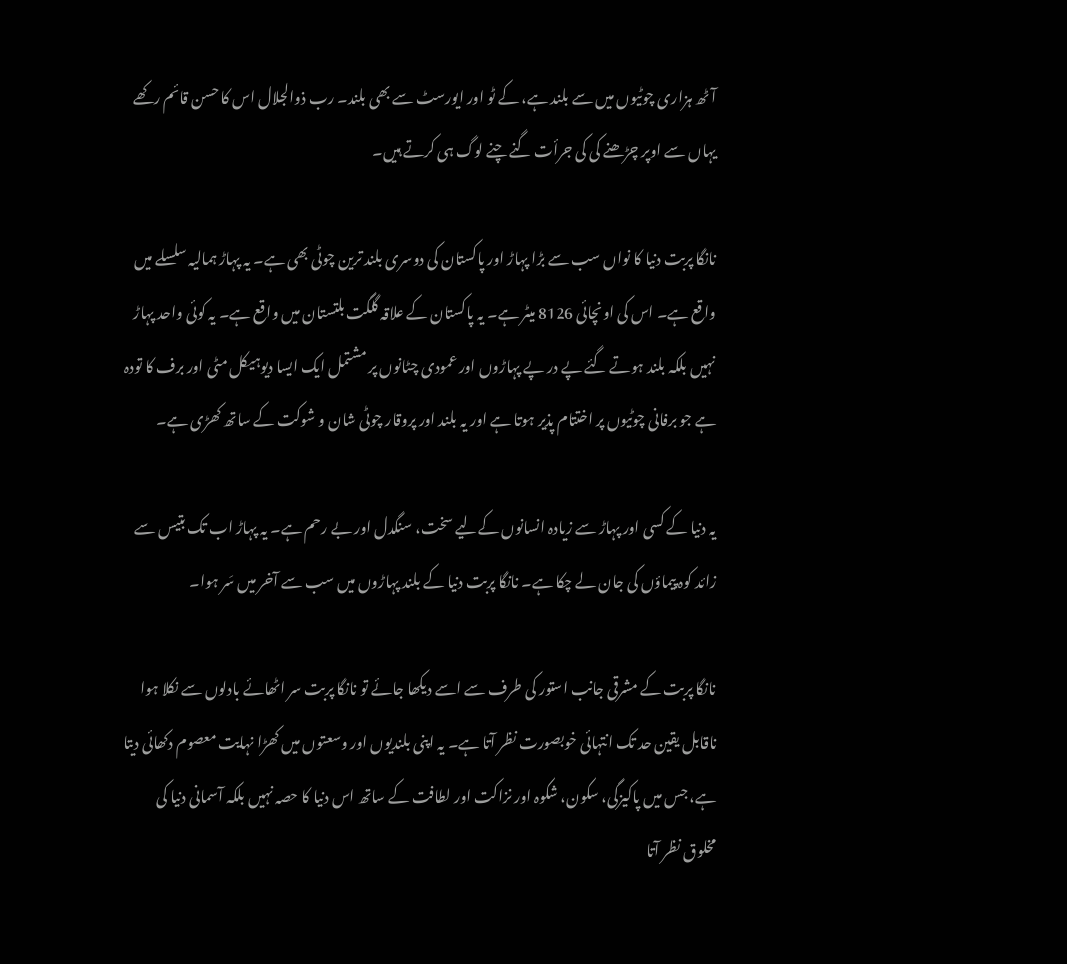آٹھ ہزاری چوٹیوں میں سے بلند ہے، کے ٹو اور ایورسٹ سے بھی بلند۔ رب ذوالجلال اس کا حسن قائم رکھے یہاں سے اوپر چڑھنے کی کی جرأت گنے چنے لوگ ہی کرتے ہیں۔

نانگا پربت دنیا کا نواں سب سے بڑا پہاڑ اور پاکستان کی دوسری بلند ترین چوٹی بھی ہے۔ یہ پہاڑ ہمالیہ سلسلے میں واقع ہے۔ اس کی اونچائی 8126 میٹر ہے۔ یہ پاکستان کے علاقہ گلگت بلتستان میں واقع ہے۔ یہ کوئی واحد پہاڑ نہیں بلکہ بلند ہوتے گئے پے در پے پہاڑوں اور عمودی چٹانوں پر مشتمل ایک ایسا دیوہیکل مٹی اور برف کا تودہ ہے جو برفانی چوٹیوں پر اختتام پذیر ہوتا ہے اور یہ بلند اور پروقار چوٹی شان و شوکت کے ساتھ کھڑی ہے۔

یہ دنیا کے کسی اور پہاڑ سے زیادہ انسانوں کےلیے سخت، سنگدل اور بے رحم ہے۔ یہ پہاڑ اب تک بتیس سے زائد کوہ پیماؤں کی جان لے چکا ہے۔ نانگا پربت دنیا کے بلند پہاڑوں میں سب سے آخر میں سَر ہوا۔

نانگا پربت کے مشرقی جانب استور کی طرف سے اسے دیکھا جائے تو نانگا پربت سر اٹھائے بادلوں سے نکلا ہوا ناقابل یقین حد تک انتہائی خوبصورت نظر آتا ہے۔ یہ اپنی بلندیوں اور وسعتوں میں کھڑا نہایت معصوم دکھائی دیتا ہے، جس میں پاکیزگی، سکون، شکوہ اور نزاکت اور لطافت کے ساتھ اس دنیا کا حصہ نہیں بلکہ آسمانی دنیا کی مخلوق نظر آتا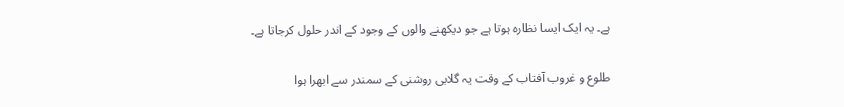ہے۔ یہ ایک ایسا نظارہ ہوتا ہے جو دیکھنے والوں کے وجود کے اندر حلول کرجاتا ہے۔

طلوع و غروب آفتاب کے وقت یہ گلابی روشنی کے سمندر سے ابھرا ہوا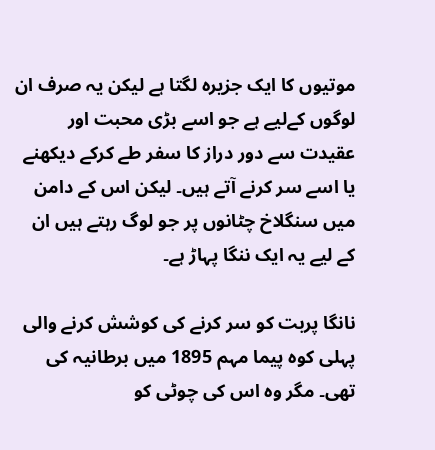موتیوں کا ایک جزیرہ لگتا ہے لیکن یہ صرف ان لوگوں کےلیے ہے جو اسے بڑی محبت اور عقیدت سے دور دراز کا سفر طے کرکے دیکھنے یا اسے سر کرنے آتے ہیں۔ لیکن اس کے دامن میں سنگلاخ چٹانوں پر جو لوگ رہتے ہیں ان کے لیے یہ ایک ننگا پہاڑ ہے۔

نانگا پربت کو سر کرنے کی کوشش کرنے والی پہلی کوہ پیما مہم 1895 میں برطانیہ کی تھی۔ مگر وہ اس کی چوٹی کو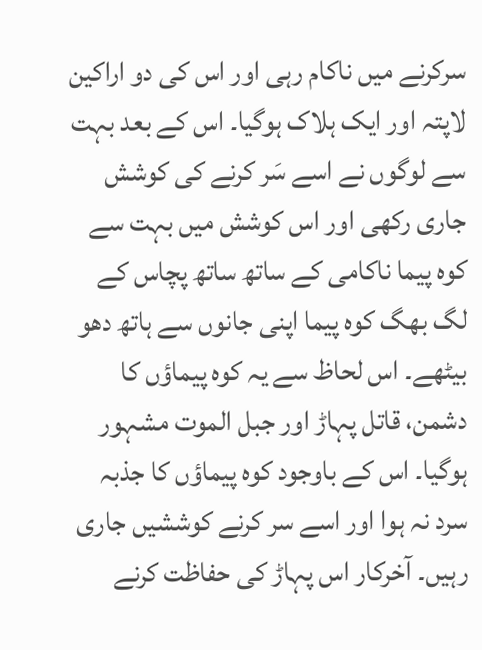سرکرنے میں ناکام رہی اور اس کی دو اراکین لاپتہ اور ایک ہلاک ہوگیا۔ اس کے بعد بہت سے لوگوں نے اسے سَر کرنے کی کوشش جاری رکھی اور اس کوشش میں بہت سے کوہ پیما ناکامی کے ساتھ ساتھ پچاس کے لگ بھگ کوہ پیما اپنی جانوں سے ہاتھ دھو بیٹھے۔ اس لحاظ سے یہ کوہ پیماؤں کا دشمن، قاتل پہاڑ اور جبل الموت مشہور ہوگیا۔ اس کے باوجود کوہ پیماؤں کا جذبہ سرد نہ ہوا اور اسے سر کرنے کوششیں جاری رہیں۔ آخرکار اس پہاڑ کی حفاظت کرنے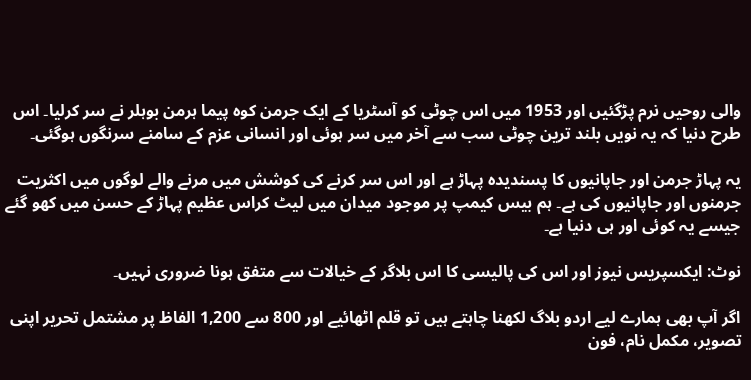والی روحیں نرم پڑگئیں اور 1953 میں اس چوٹی کو آسٹریا کے ایک جرمن کوہ پیما ہرمن بوہلر نے سر کرلیا۔ اس طرح دنیا کہ یہ نویں بلند ترین چوٹی سب سے آخر میں سر ہوئی اور انسانی عزم کے سامنے سرنگوں ہوگئی۔

یہ پہاڑ جرمن اور جاپانیوں کا پسندیدہ پہاڑ ہے اور اس سر کرنے کی کوشش میں مرنے والے لوگوں میں اکثریت جرمنوں اور جاپانیوں کی ہے۔ ہم بیس كيمپ پر موجود میدان میں لیٹ کراس عظیم پہاڑ کے حسن میں کھو گئے جیسے یہ کوئی اور ہی دنیا ہے۔

نوٹ: ایکسپریس نیوز اور اس کی پالیسی کا اس بلاگر کے خیالات سے متفق ہونا ضروری نہیں۔

اگر آپ بھی ہمارے لیے اردو بلاگ لکھنا چاہتے ہیں تو قلم اٹھائیے اور 800 سے 1,200 الفاظ پر مشتمل تحریر اپنی تصویر، مکمل نام، فون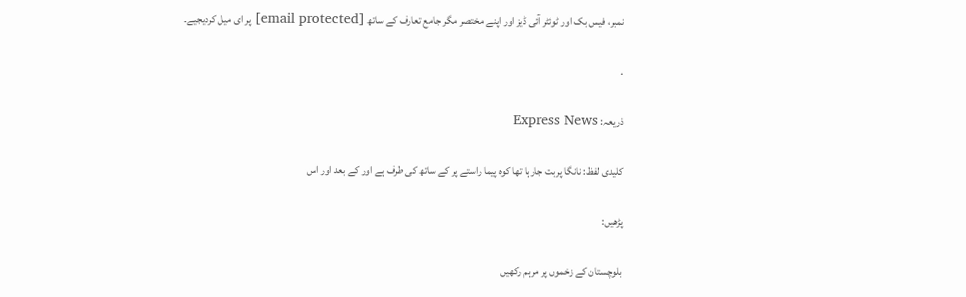نمبر، فیس بک اور ٹوئٹر آئی ڈیز اور اپنے مختصر مگر جامع تعارف کے ساتھ [email protected] پر ای میل کردیجیے۔

.

ذریعہ: Express News

کلیدی لفظ: نانگا پربت جارہا تھا کوہ پیما راستے پر کے ساتھ کی طرف ہے اور کے بعد اور اس

پڑھیں:

بلوچستان کے زخموں پر مرہم رکھیں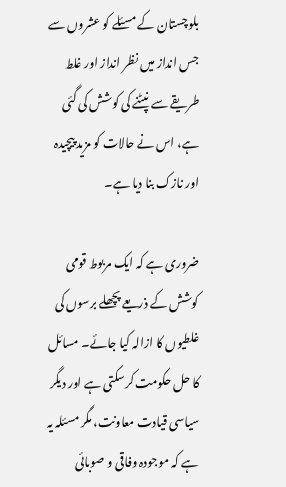بلوچستان کے مسئلے کو عشروں سے جس انداز میں نظر انداز اور غلط طریقے سے نپٹنے کی کوشش کی گئی ہے، اس نے حالات کو مزید پیچیدہ اور نازک بنا دیا ہے۔

ضروری ہے کہ ایک مربوط قومی کوشش کے ذریعے پچھلے برسوں کی غلطیوں کا ازالہ کیا جائے۔ مسائل کا حل حکومت کرسکتی ہے اور دیگر سیاسی قیادت معاونت، مگر مسئلہ یہ ہے کہ موجودہ وفاقی و صوبائی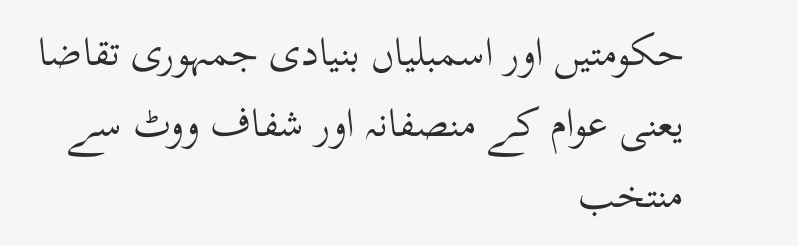حکومتیں اور اسمبلیاں بنیادی جمہوری تقاضا یعنی عوام کے منصفانہ اور شفاف ووٹ سے منتخب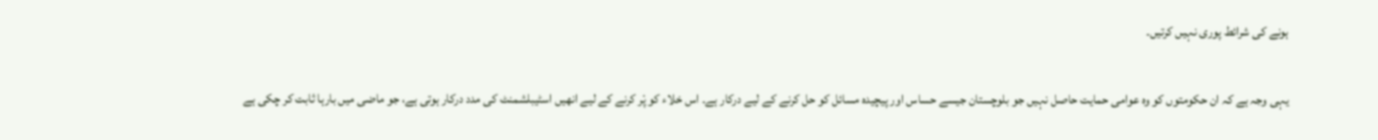ہونے کی شرائط پوری نہیں کرتیں۔

یہی وجہ ہے کہ ان حکومتوں کو وہ عوامی حمایت حاصل نہیں جو بلوچستان جیسے حساس اور پیچیدہ مسائل کو حل کرنے کے لیے درکار ہے۔ اس خلاء کو پْر کرنے کے لیے انھیں اسٹیبلشمنٹ کی مدد درکار ہوتی ہے، جو ماضی میں بارہا ثابت کر چکی ہے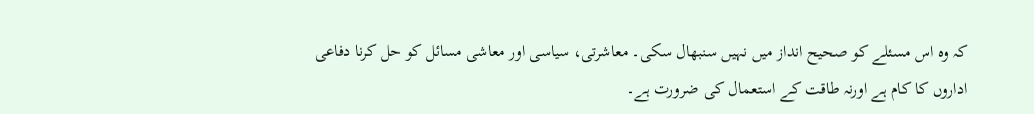کہ وہ اس مسئلے کو صحیح انداز میں نہیں سنبھال سکی۔ معاشرتی، سیاسی اور معاشی مسائل کو حل کرنا دفاعی اداروں کا کام ہے اورنہ طاقت کے استعمال کی ضرورت ہے۔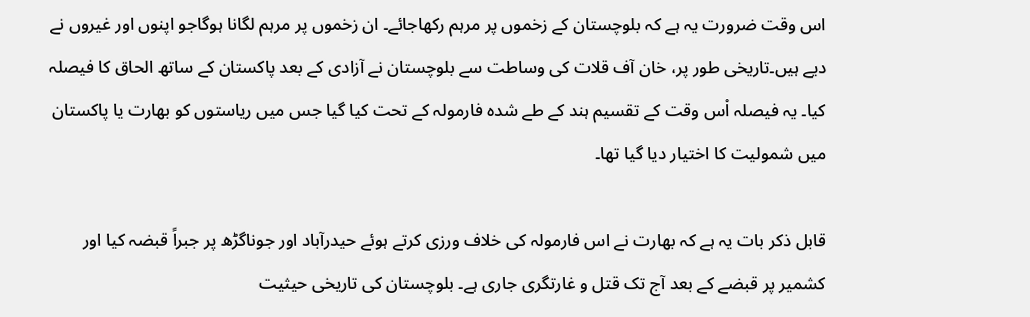اس وقت ضرورت یہ ہے کہ بلوچستان کے زخموں پر مرہم رکھاجائے۔ ان زخموں پر مرہم لگانا ہوگاجو اپنوں اور غیروں نے دیے ہیں۔تاریخی طور پر، خان آف قلات کی وساطت سے بلوچستان نے آزادی کے بعد پاکستان کے ساتھ الحاق کا فیصلہ کیا۔ یہ فیصلہ اْس وقت کے تقسیم ہند کے طے شدہ فارمولہ کے تحت کیا گیا جس میں ریاستوں کو بھارت یا پاکستان میں شمولیت کا اختیار دیا گیا تھا۔

قابل ذکر بات یہ ہے کہ بھارت نے اس فارمولہ کی خلاف ورزی کرتے ہوئے حیدرآباد اور جوناگڑھ پر جبراً قبضہ کیا اور کشمیر پر قبضے کے بعد آج تک قتل و غارتگری جاری ہے۔ بلوچستان کی تاریخی حیثیت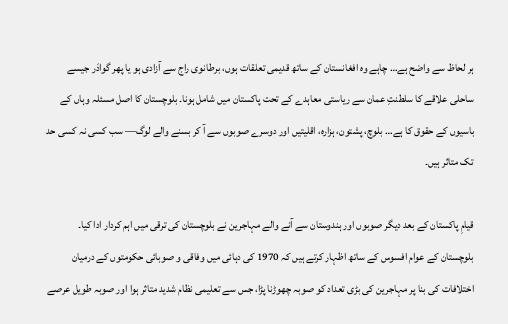ہر لحاظ سے واضح ہے… چاہے وہ افغانستان کے ساتھ قدیمی تعلقات ہوں، برطانوی راج سے آزادی ہو یا پھر گوادَر جیسے ساحلی علاقے کا سلطنتِ عمان سے ریاستی معاہدے کے تحت پاکستان میں شامل ہونا۔ بلوچستان کا اصل مسئلہ وہاں کے باسیوں کے حقوق کا ہے… بلوچ، پشتون، ہزارہ، اقلیتیں اور دوسرے صوبوں سے آ کر بسنے والے لوگ— سب کسی نہ کسی حد تک متاثر ہیں۔

قیامِ پاکستان کے بعد دیگر صوبوں اور ہندوستان سے آنے والے مہاجرین نے بلوچستان کی ترقی میں اہم کردار ادا کیا۔ بلوچستان کے عوام افسوس کے ساتھ اظہار کرتے ہیں کہ 1970 کی دہائی میں وفاقی و صوبائی حکومتوں کے درمیان اختلافات کی بنا پر مہاجرین کی بڑی تعداد کو صوبہ چھوڑنا پڑا، جس سے تعلیمی نظام شدید متاثر ہوا اور صوبہ طویل عرصے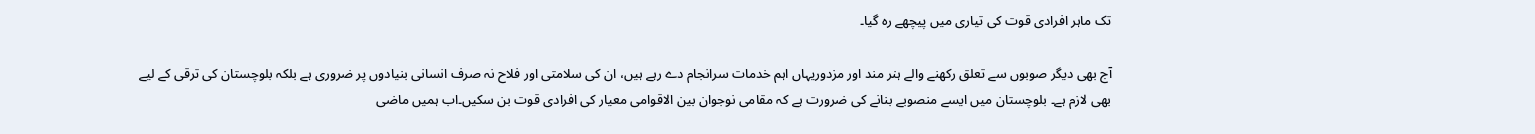تک ماہر افرادی قوت کی تیاری میں پیچھے رہ گیا۔

آج بھی دیگر صوبوں سے تعلق رکھنے والے ہنر مند اور مزدوریہاں اہم خدمات سرانجام دے رہے ہیں، ان کی سلامتی اور فلاح نہ صرف انسانی بنیادوں پر ضروری ہے بلکہ بلوچستان کی ترقی کے لیے بھی لازم ہے۔ بلوچستان میں ایسے منصوبے بنانے کی ضرورت ہے کہ مقامی نوجوان بین الاقوامی معیار کی افرادی قوت بن سکیں۔اب ہمیں ماضی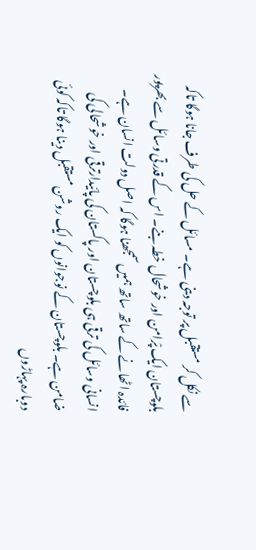سے نکل کر مستقبل پر توجہ دینی ہے۔ مسائل کے حل کی طرف جانا ہوگا تاکہ بلوچستان ایک پْرامن اور خوشحال خطہ بنے۔ اس کے قدرتی وسائل سے بھرپور فائدہ اٹھانے کے ساتھ ساتھ ہمیں سمجھنا ہوگا کہ اصل دولت انسان ہے۔ انسانی وسائل کی ترقی ہی بلوچستان اور پاکستان کی پائیدارترقی اور خوشحالی کی ضامن ہے۔ بلوچستان کے نوجوانوں کو ایک روشن مستقبل دینا ہوگا تاکہ کوئی دوبارہ پہاڑوں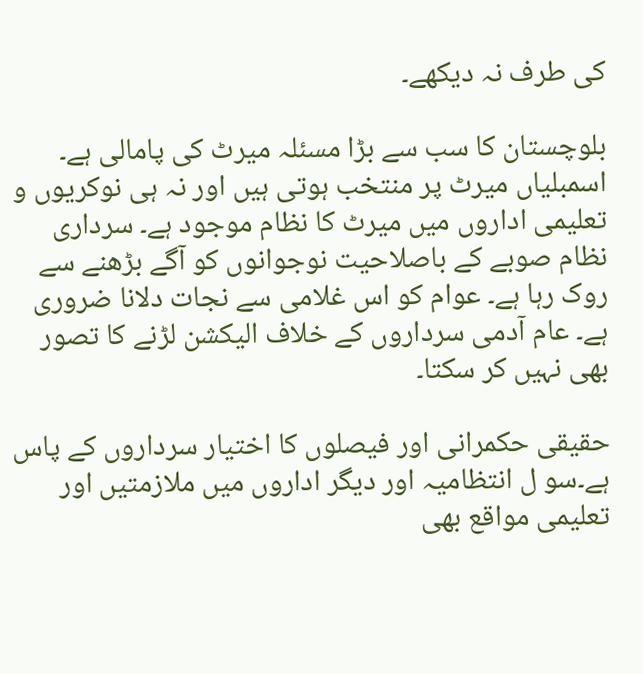کی طرف نہ دیکھے۔

بلوچستان کا سب سے بڑا مسئلہ میرٹ کی پامالی ہے۔ اسمبلیاں میرٹ پر منتخب ہوتی ہیں اور نہ ہی نوکریوں و تعلیمی اداروں میں میرٹ کا نظام موجود ہے۔ سرداری نظام صوبے کے باصلاحیت نوجوانوں کو آگے بڑھنے سے روک رہا ہے۔ عوام کو اس غلامی سے نجات دلانا ضروری ہے۔ عام آدمی سرداروں کے خلاف الیکشن لڑنے کا تصور بھی نہیں کر سکتا۔

حقیقی حکمرانی اور فیصلوں کا اختیار سرداروں کے پاس ہے۔سو ل انتظامیہ اور دیگر اداروں میں ملازمتیں اور تعلیمی مواقع بھی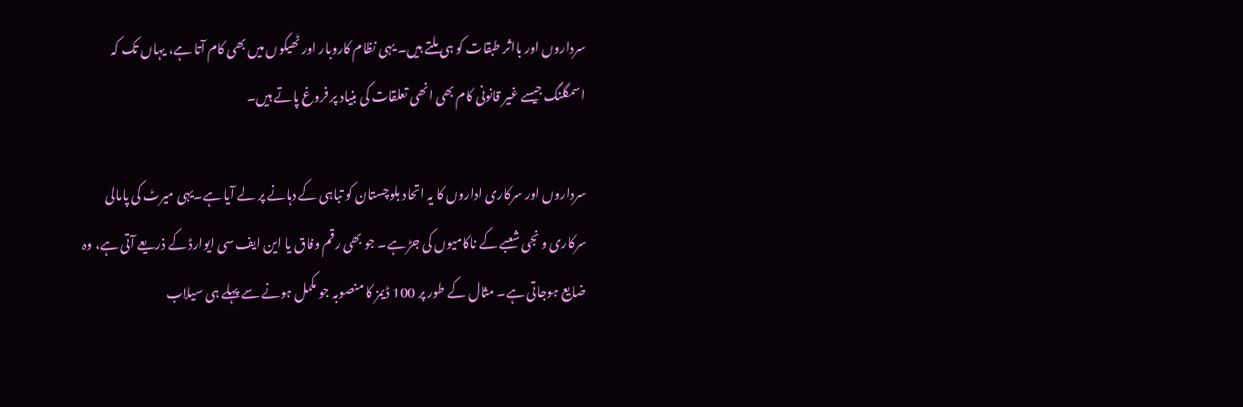سرداروں اور بااثر طبقات کو ہی ملتے ہیں۔ یہی نظام کاروبار اور ٹھیکوں میں بھی کام آتا ہے، یہاں تک کہ اسمگلنگ جیسے غیر قانونی کام بھی انھی تعلقات کی بنیاد پر فروغ پاتے ہیں۔

سرداروں اور سرکاری اداروں کا یہ اتحاد بلوچستان کو تباہی کے دہانے پر لے آیا ہے۔یہی میرٹ کی پامالی سرکاری و نجی شعبے کے ناکامیوں کی جڑ ہے۔ جو بھی رقم وفاق یا این ایف سی ایوارڈ کے ذریعے آتی ہے، وہ ضایع ہوجاتی ہے۔ مثال کے طور پر 100 ڈیمز کا منصوبہ جو مکمل ہونے سے پہلے ہی سیلاب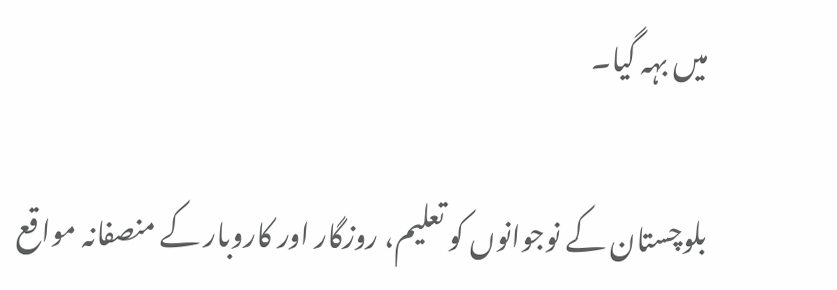میں بہہ گیا۔

بلوچستان کے نوجوانوں کو تعلیم، روزگار اور کاروبار کے منصفانہ مواقع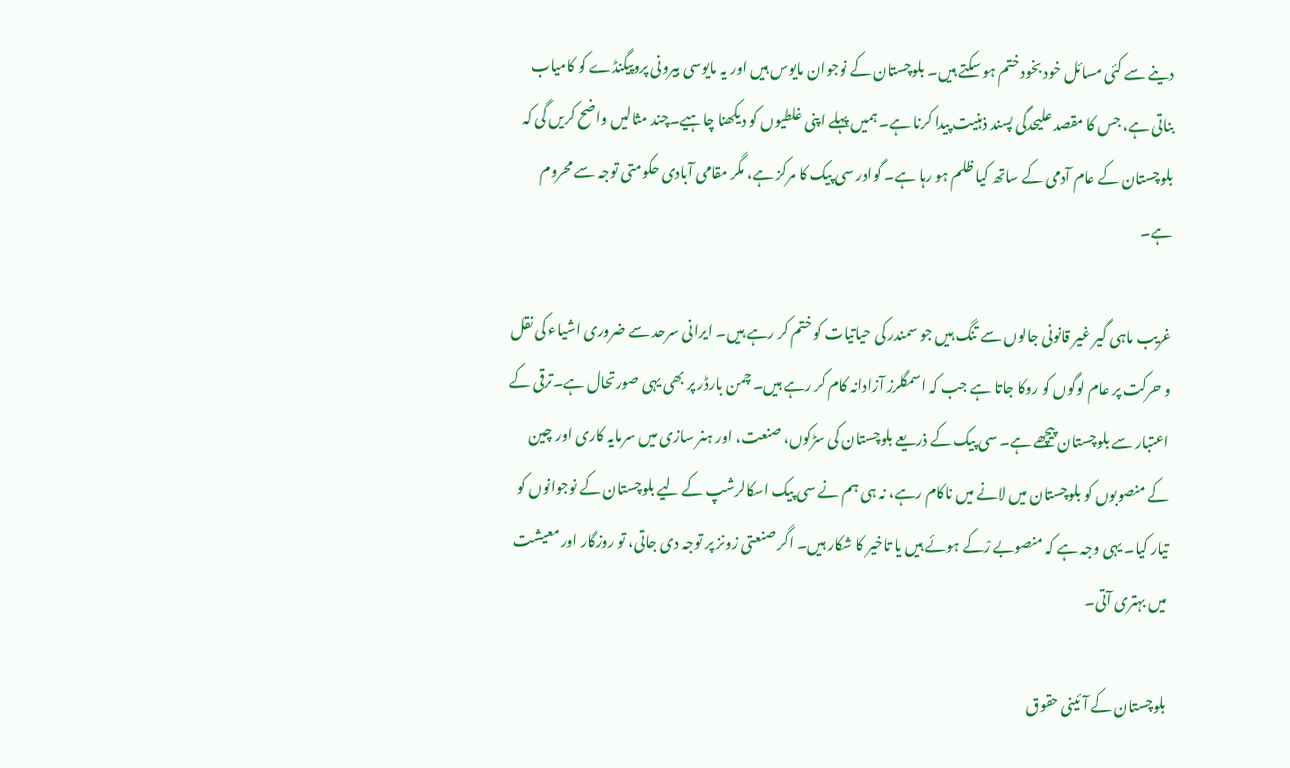دینے سے کئی مسائل خود بخود ختم ہو سکتے ہیں۔ بلوچستان کے نوجوان مایوس ہیں اور یہ مایوسی بیرونی پروپیگنڈے کو کامیاب بناتی ہے، جس کا مقصد علیحدگی پسند ذہنیت پیدا کرنا ہے۔ ہمیں پہلے اپنی غلطیوں کو دیکھنا چاہیے۔چند مثالیں واضح کریں گی کہ بلوچستان کے عام آدمی کے ساتھ کیا ظلم ہو رہا ہے۔ گوادر سی پیک کا مرکز ہے، مگر مقامی آبادی حکومتی توجہ سے محروم ہے۔

غریب ماہی گیر غیر قانونی جالوں سے تنگ ہیں جو سمندر کی حیاتیات کو ختم کر رہے ہیں۔ ایرانی سرحد سے ضروری اشیاء کی نقل و حرکت پر عام لوگوں کو روکا جاتا ہے جب کہ اسمگلرز آزادانہ کام کر رہے ہیں۔ چمن بارڈر پر بھی یہی صورتحال ہے۔ترقی کے اعتبار سے بلوچستان پیچھے ہے۔ سی پیک کے ذریعے بلوچستان کی سڑکوں، صنعت، اور ہنر سازی میں سرمایہ کاری اور چین کے منصوبوں کو بلوچستان میں لانے میں ناکام رہے، نہ ہی ہم نے سی پیک اسکالرشپ کے لیے بلوچستان کے نوجوانوں کو تیار کیا۔ یہی وجہ ہے کہ منصوبے رْکے ہوئے ہیں یا تاخیر کا شکار ہیں۔ اگر صنعتی زونز پر توجہ دی جاتی، تو روزگار اور معیشت میں بہتری آتی۔

بلوچستان کے آئینی حقوق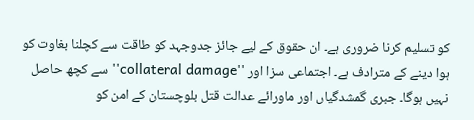کو تسلیم کرنا ضروری ہے۔ ان حقوق کے لیے جائز جدوجہد کو طاقت سے کچلنا بغاوت کو ہوا دینے کے مترادف ہے۔ اجتماعی سزا اور ''collateral damage'' سے کچھ حاصل نہیں ہوگا۔ جبری گمشدگیاں اور ماورائے عدالت قتل بلوچستان کے امن کو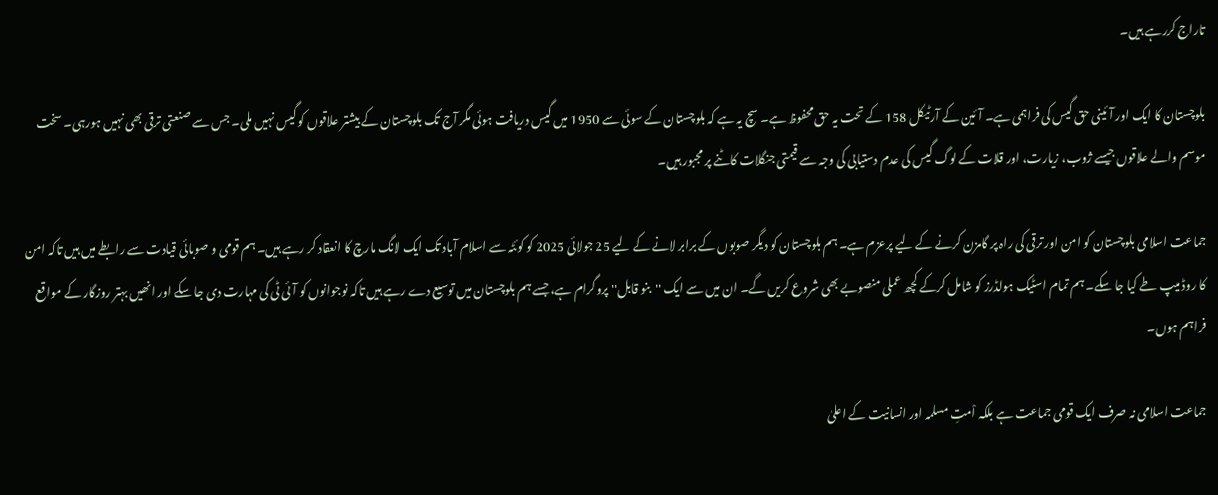تاراج کررہے ہیں۔

بلوچستان کا ایک اور آئینی حق گیس کی فراہمی ہے۔ آئین کے آرٹیکل 158 کے تحت یہ حق محفوظ ہے۔ سچ یہ ہے کہ بلوچستان کے سوئی سے 1950 میں گیس دریافت ہوئی مگر آج تک بلوچستان کے بیشتر علاقوں کو گیس نہیں ملی۔ جس سے صنعتی ترقی بھی نہیں ہورہی۔ سخت موسم والے علاقوں جیسے ژوب، زیارت، اور قلات کے لوگ گیس کی عدم دستیابی کی وجہ سے قیمتی جنگلات کاٹنے پر مجبور ہیں۔

جماعت اسلامی بلوچستان کو امن اور ترقی کی راہ پر گامزن کرنے کے لیے پرعزم ہے۔ ہم بلوچستان کو دیگر صوبوں کے برابر لانے کے لیے 25 جولائی 2025 کو کوئٹہ سے اسلام آباد تک ایک لانگ مارچ کا انعقاد کر رہے ہیں۔ ہم قومی و صوبائی قیادت سے رابطے میں ہیں تاکہ امن کا روڈ میپ طے کیا جا سکے۔ ہم تمام اسٹیک ہولڈرز کو شامل کرکے کچھ عملی منصوبے بھی شروع کریں گے۔ ان میں سے ایک ''بنو قابل'' پروگرام ہے، جسے ہم بلوچستان میں توسیع دے رہے ہیں تاکہ نوجوانوں کو آئی ٹی کی مہارت دی جا سکے اور انھیں بہتر روزگار کے مواقع فراہم ہوں۔

جماعت اسلامی نہ صرف ایک قومی جماعت ہے بلکہ اْمتِ مسلمہ اور انسانیت کے اعلیٰ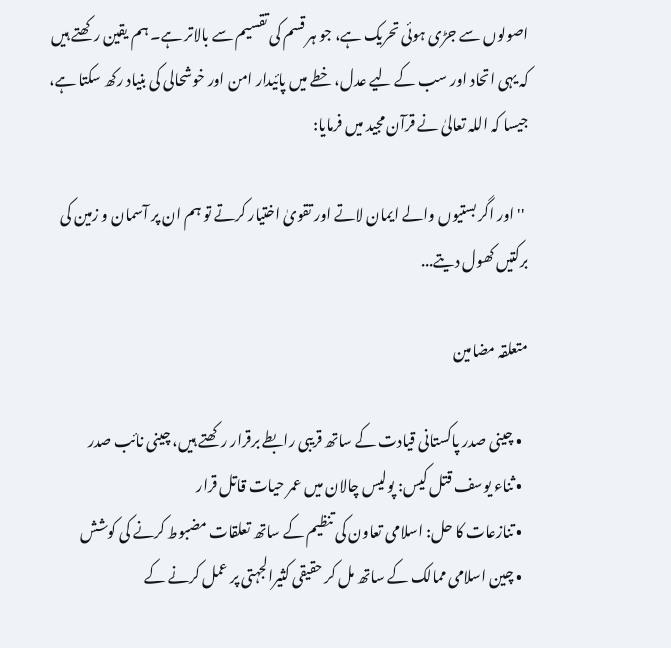اصولوں سے جڑی ہوئی تحریک ہے، جو ہر قسم کی تقسیم سے بالاتر ہے۔ ہم یقین رکھتے ہیں کہ یہی اتحاد اور سب کے لیے عدل، خطے میں پائیدار امن اور خوشحالی کی بنیاد رکھ سکتا ہے، جیسا کہ اللہ تعالیٰ نے قرآن مجید میں فرمایا:

 ''اور اگر بستیوں والے ایمان لاتے اور تقویٰ اختیار کرتے تو ہم ان پر آسمان و زمین کی برکتیں کھول دیتے...

متعلقہ مضامین

  • چینی صدر پاکستانی قیادت کے ساتھ قریبی رابطے برقرار رکھتے ہیں، چینی نائب صدر
  • ثناء یوسف قتل کیس: پولیس چالان میں عمر حیات قاتل قرار
  • تنازعات کا حل: اسلامی تعاون کی تنظیم کے ساتھ تعلقات مضبوط کرنے کی کوشش
  • چین اسلامی ممالک کے ساتھ مل کر حقیقی کثیرالجہتی پر عمل کرنے کے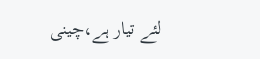لئے تیار ہے،چینی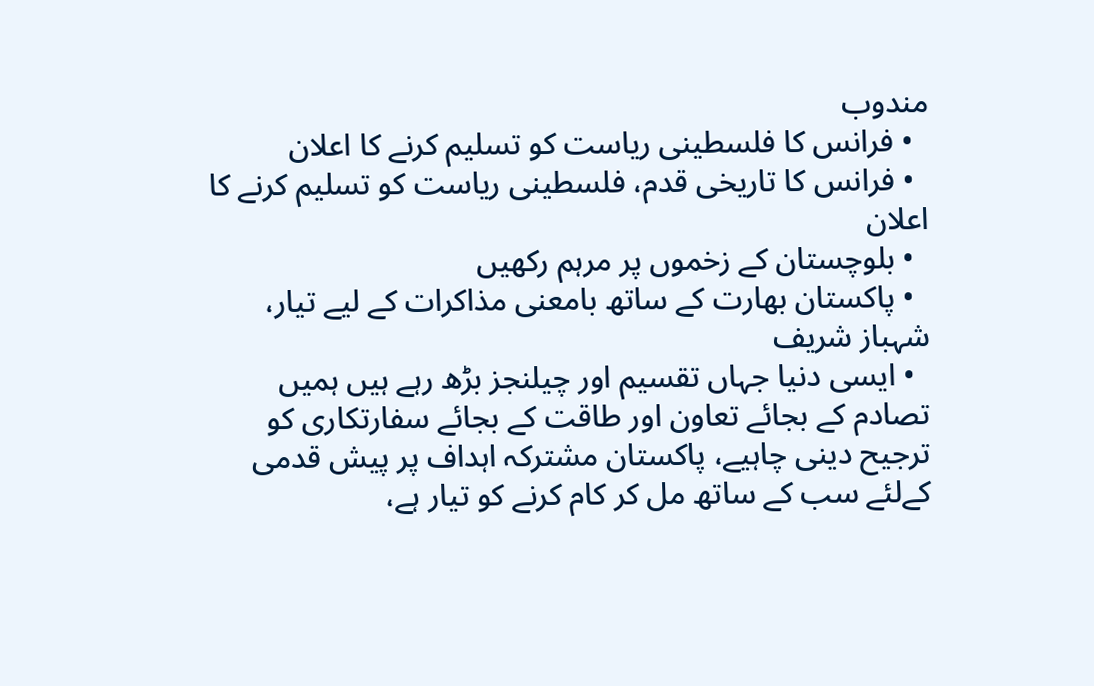مندوب
  • فرانس کا فلسطینی ریاست کو تسلیم کرنے کا اعلان
  • فرانس کا تاریخی قدم، فلسطینی ریاست کو تسلیم کرنے کا اعلان
  • بلوچستان کے زخموں پر مرہم رکھیں
  • پاکستان بھارت کے ساتھ بامعنی مذاکرات کے لیے تیار، شہباز شریف
  • ایسی دنیا جہاں تقسیم اور چیلنجز بڑھ رہے ہیں ہمیں تصادم کے بجائے تعاون اور طاقت کے بجائے سفارتکاری کو ترجیح دینی چاہیے، پاکستان مشترکہ اہداف پر پیش قدمی کےلئے سب کے ساتھ مل کر کام کرنے کو تیار ہے،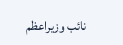نائب وزیراعظم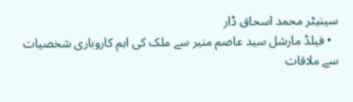سینیٹر محمد اسحاق ڈار
  • فیلڈ مارشل سید عاصم منیر سے ملک کی اہم کاروباری شخصیات سے ملاقات